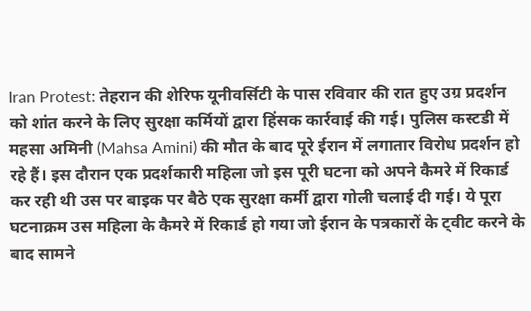Iran Protest: तेहरान की शेरिफ यूनीवर्सिटी के पास रविवार की रात हुए उग्र प्रदर्शन को शांत करने के लिए सुरक्षा कर्मियों द्वारा हिंसक कार्रवाई की गई। पुलिस कस्टडी में महसा अमिनी (Mahsa Amini) की मौत के बाद पूरे ईरान में लगातार विरोध प्रदर्शन हो रहे हैं। इस दौरान एक प्रदर्शकारी महिला जो इस पूरी घटना को अपने कैमरे में रिकार्ड कर रही थी उस पर बाइक पर बैठे एक सुरक्षा कर्मी द्वारा गोली चलाई दी गई। ये पूरा घटनाक्रम उस महिला के कैमरे में रिकार्ड हो गया जो ईरान के पत्रकारों के ट्वीट करने के बाद सामने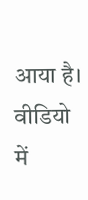आया है। वीडियो में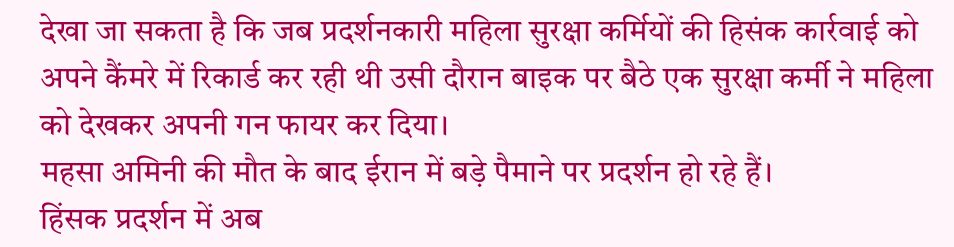देखा जा सकता है कि जब प्रदर्शनकारी महिला सुरक्षा कर्मियों की हिसंक कार्रवाई को अपने कैंमरे में रिकार्ड कर रही थी उसी दौरान बाइक पर बैठे एक सुरक्षा कर्मी ने महिला को देखकर अपनी गन फायर कर दिया।
महसा अमिनी की मौत के बाद ईरान में बड़े पैमाने पर प्रदर्शन हो रहे हैं।
हिंसक प्रदर्शन में अब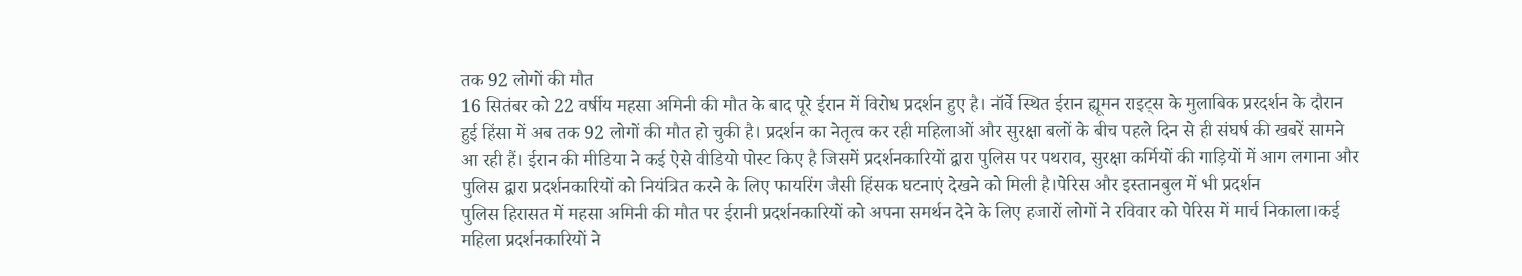तक 92 लोगों की मौत
16 सितंबर को 22 वर्षीय महसा अमिनी की मौत के बाद पूरे ईरान में विरोध प्रदर्शन हुए है। नॉर्वे स्थित ईरान ह्यूमन राइट्स के मुलाबिक प्ररदर्शन के दौरान हुई हिंसा में अब तक 92 लोगों की मौत हो चुकी है। प्रदर्शन का नेतृत्व कर रही महिलाओं और सुरक्षा बलों के बीच पहले दिन से ही संघर्ष की खबरें सामने आ रही हैं। ईरान की मीडिया ने कई ऐसे वीडियो पोस्ट किए है जिसमें प्रदर्शनकारियों द्वारा पुलिस पर पथराव, सुरक्षा कर्मियों की गाड़ियों में आग लगाना और पुलिस द्वारा प्रदर्शनकारियों को नियंत्रित करने के लिए फायरिंग जैसी हिंसक घटनाएं देखने को मिली है।पेरिस और इस्तानबुल में भी प्रदर्शन
पुलिस हिरासत में महसा अमिनी की मौत पर ईरानी प्रदर्शनकारियों को अपना समर्थन देने के लिए हजारों लोगों ने रविवार को पेरिस में मार्च निकाला।कई महिला प्रदर्शनकारियों ने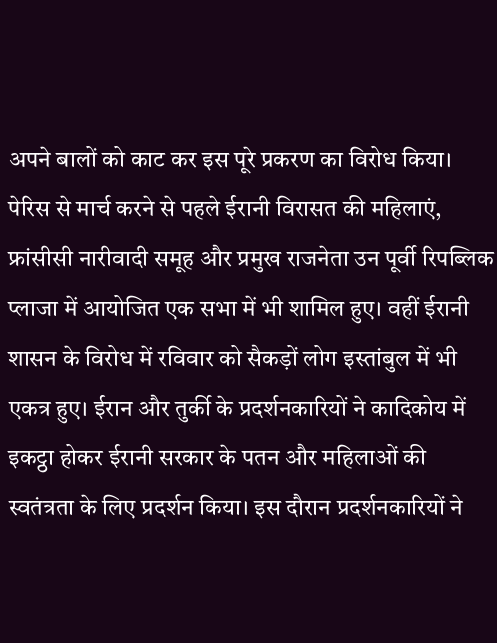अपने बालों को काट कर इस पूरे प्रकरण का विरोध किया। पेरिस से मार्च करने से पहले ईरानी विरासत की महिलाएं, फ्रांसीसी नारीवादी समूह और प्रमुख राजनेता उन पूर्वी रिपब्लिक प्लाजा में आयोजित एक सभा में भी शामिल हुए। वहीं ईरानी शासन के विरोध में रविवार को सैकड़ों लोग इस्तांबुल में भी एकत्र हुए। ईरान और तुर्की के प्रदर्शनकारियों ने कादिकोय में इकट्ठा होकर ईरानी सरकार के पतन और महिलाओं की स्वतंत्रता के लिए प्रदर्शन किया। इस दौरान प्रदर्शनकारियों ने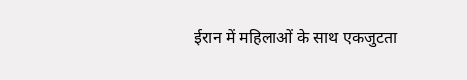ईरान में महिलाओं के साथ एकजुटता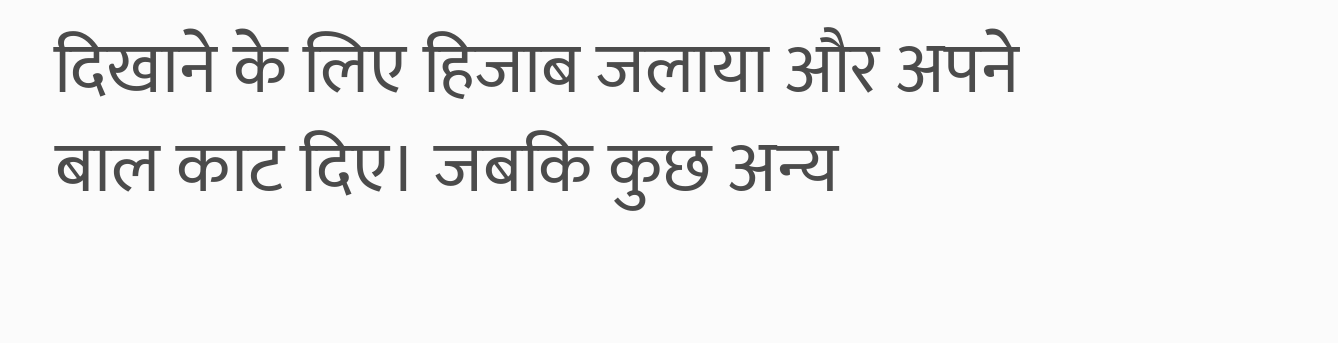दिखाने के लिए हिजाब जलाया और अपने बाल काट दिए। जबकि कुछ अन्य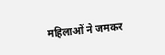महिलाओं ने जमकर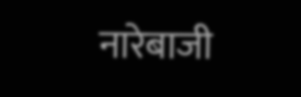नारेबाजी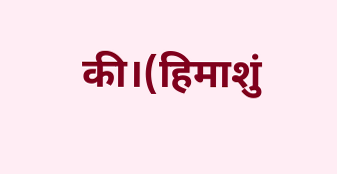की।(हिमाशुं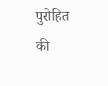पुरोहित की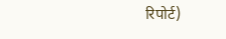रिपोर्ट)